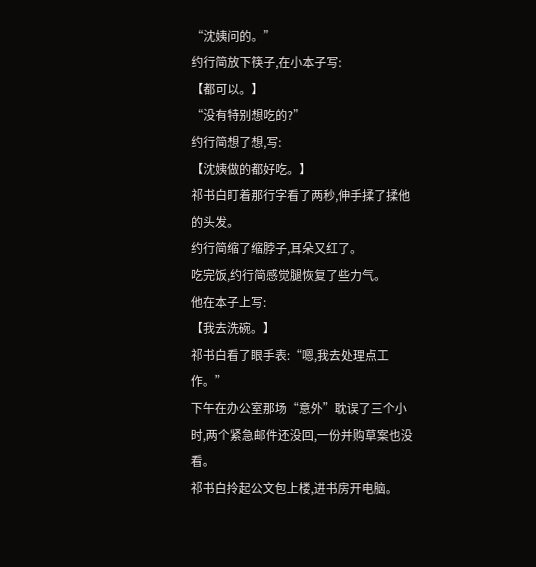“沈姨问的。”
约行简放下筷子,在小本子写:
【都可以。】
“没有特别想吃的?”
约行简想了想,写:
【沈姨做的都好吃。】
祁书白盯着那行字看了两秒,伸手揉了揉他的头发。
约行简缩了缩脖子,耳朵又红了。
吃完饭,约行简感觉腿恢复了些力气。
他在本子上写:
【我去洗碗。】
祁书白看了眼手表:“嗯,我去处理点工作。”
下午在办公室那场“意外”耽误了三个小时,两个紧急邮件还没回,一份并购草案也没看。
祁书白拎起公文包上楼,进书房开电脑。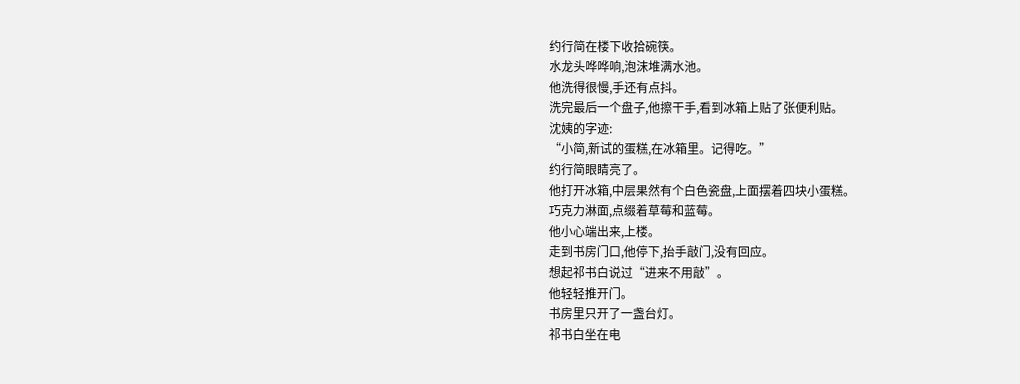约行简在楼下收拾碗筷。
水龙头哗哗响,泡沫堆满水池。
他洗得很慢,手还有点抖。
洗完最后一个盘子,他擦干手,看到冰箱上贴了张便利贴。
沈姨的字迹:
“小简,新试的蛋糕,在冰箱里。记得吃。”
约行简眼睛亮了。
他打开冰箱,中层果然有个白色瓷盘,上面摆着四块小蛋糕。
巧克力淋面,点缀着草莓和蓝莓。
他小心端出来,上楼。
走到书房门口,他停下,抬手敲门,没有回应。
想起祁书白说过“进来不用敲”。
他轻轻推开门。
书房里只开了一盏台灯。
祁书白坐在电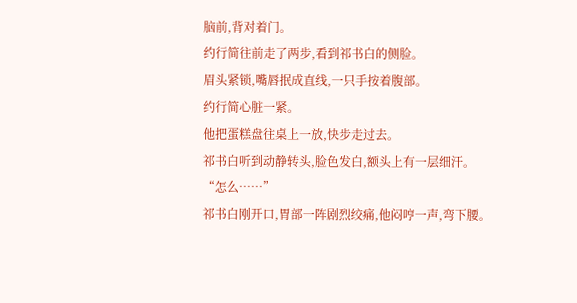脑前,背对着门。
约行简往前走了两步,看到祁书白的侧脸。
眉头紧锁,嘴唇抿成直线,一只手按着腹部。
约行简心脏一紧。
他把蛋糕盘往桌上一放,快步走过去。
祁书白听到动静转头,脸色发白,额头上有一层细汗。
“怎么……”
祁书白刚开口,胃部一阵剧烈绞痛,他闷哼一声,弯下腰。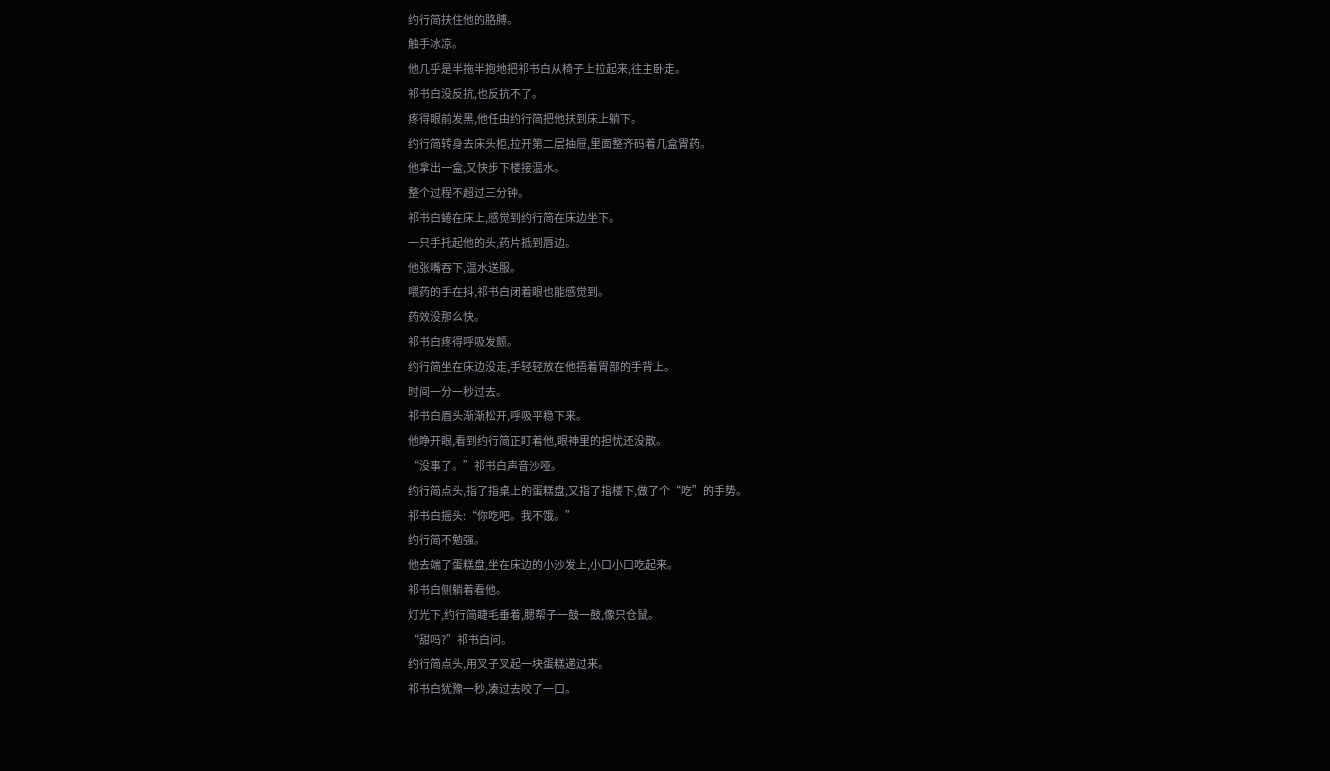约行简扶住他的胳膊。
触手冰凉。
他几乎是半拖半抱地把祁书白从椅子上拉起来,往主卧走。
祁书白没反抗,也反抗不了。
疼得眼前发黑,他任由约行简把他扶到床上躺下。
约行简转身去床头柜,拉开第二层抽屉,里面整齐码着几盒胃药。
他拿出一盒,又快步下楼接温水。
整个过程不超过三分钟。
祁书白蜷在床上,感觉到约行简在床边坐下。
一只手托起他的头,药片抵到唇边。
他张嘴吞下,温水送服。
喂药的手在抖,祁书白闭着眼也能感觉到。
药效没那么快。
祁书白疼得呼吸发颤。
约行简坐在床边没走,手轻轻放在他捂着胃部的手背上。
时间一分一秒过去。
祁书白眉头渐渐松开,呼吸平稳下来。
他睁开眼,看到约行简正盯着他,眼神里的担忧还没散。
“没事了。”祁书白声音沙哑。
约行简点头,指了指桌上的蛋糕盘,又指了指楼下,做了个“吃”的手势。
祁书白摇头:“你吃吧。我不饿。”
约行简不勉强。
他去端了蛋糕盘,坐在床边的小沙发上,小口小口吃起来。
祁书白侧躺着看他。
灯光下,约行简睫毛垂着,腮帮子一鼓一鼓,像只仓鼠。
“甜吗?”祁书白问。
约行简点头,用叉子叉起一块蛋糕递过来。
祁书白犹豫一秒,凑过去咬了一口。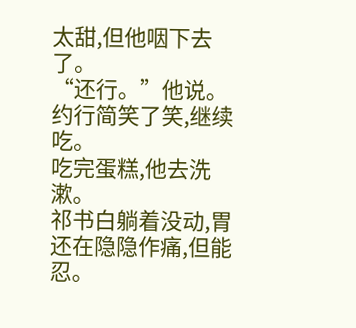太甜,但他咽下去了。
“还行。”他说。
约行简笑了笑,继续吃。
吃完蛋糕,他去洗漱。
祁书白躺着没动,胃还在隐隐作痛,但能忍。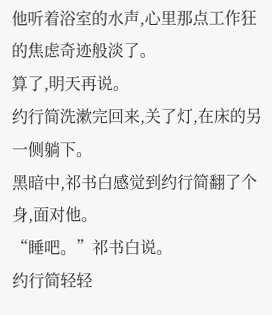他听着浴室的水声,心里那点工作狂的焦虑奇迹般淡了。
算了,明天再说。
约行简洗漱完回来,关了灯,在床的另一侧躺下。
黑暗中,祁书白感觉到约行简翻了个身,面对他。
“睡吧。”祁书白说。
约行简轻轻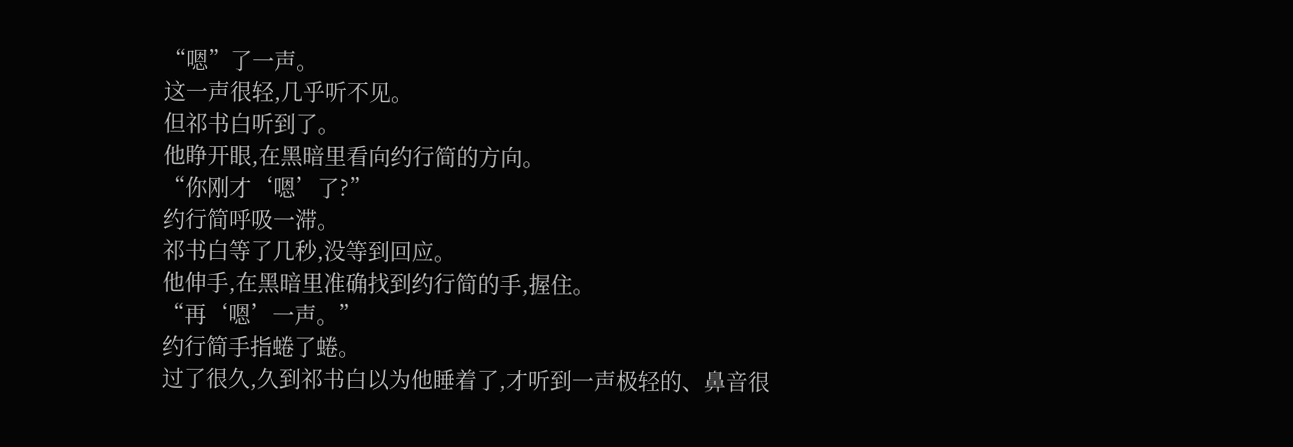“嗯”了一声。
这一声很轻,几乎听不见。
但祁书白听到了。
他睁开眼,在黑暗里看向约行简的方向。
“你刚才‘嗯’了?”
约行简呼吸一滞。
祁书白等了几秒,没等到回应。
他伸手,在黑暗里准确找到约行简的手,握住。
“再‘嗯’一声。”
约行简手指蜷了蜷。
过了很久,久到祁书白以为他睡着了,才听到一声极轻的、鼻音很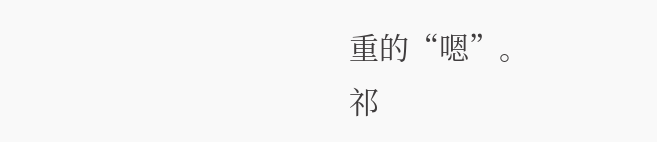重的“嗯”。
祁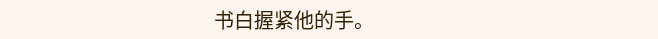书白握紧他的手。